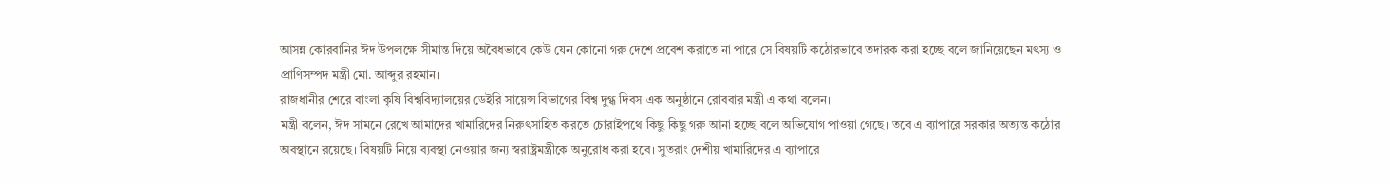আসন্ন কোরবানির ঈদ উপলক্ষে সীমান্ত দিয়ে অবৈধভাবে কেউ যেন কোনো গরু দেশে প্রবেশ করাতে না পারে সে বিষয়টি কঠোরভাবে তদারক করা হচ্ছে বলে জানিয়েছেন মৎস্য ও প্রাণিসম্পদ মন্ত্রী মো. আব্দুর রহমান।
রাজধানীর শেরে বাংলা কৃষি বিশ্ববিদ্যালয়ের ডেইরি সায়েন্স বিভাগের বিশ্ব দুগ্ধ দিবস এক অনুষ্ঠানে রোববার মন্ত্রী এ কথা বলেন।
মন্ত্রী বলেন, ঈদ সামনে রেখে আমাদের খামারিদের নিরুৎসাহিত করতে চোরাইপথে কিছু কিছু গরু আনা হচ্ছে বলে অভিযোগ পাওয়া গেছে। তবে এ ব্যাপারে সরকার অত্যন্ত কঠোর অবস্থানে রয়েছে। বিষয়টি নিয়ে ব্যবস্থা নেওয়ার জন্য স্বরাষ্ট্রমন্ত্রীকে অনুরোধ করা হবে। সুতরাং দেশীয় খামারিদের এ ব্যাপারে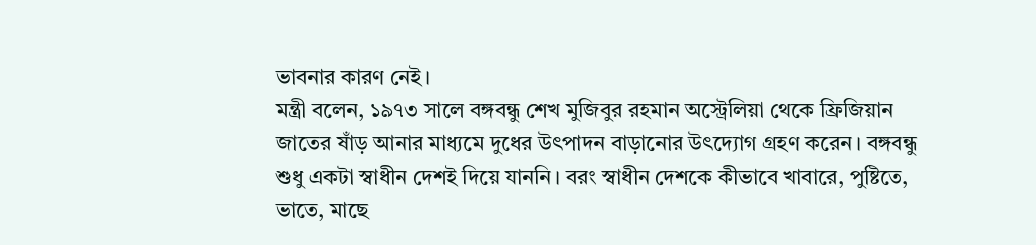ভাবনার কারণ নেই।
মন্ত্রী বলেন, ১৯৭৩ সালে বঙ্গবন্ধু শেখ মুজিবুর রহমান অস্ট্রেলিয়া থেকে ফ্রিজিয়ান জাতের ষাঁড় আনার মাধ্যমে দুধের উৎপাদন বাড়ানোর উৎদ্যোগ গ্রহণ করেন। বঙ্গবন্ধু শুধু একটা স্বাধীন দেশই দিয়ে যাননি। বরং স্বাধীন দেশকে কীভাবে খাবারে, পুষ্টিতে, ভাতে, মাছে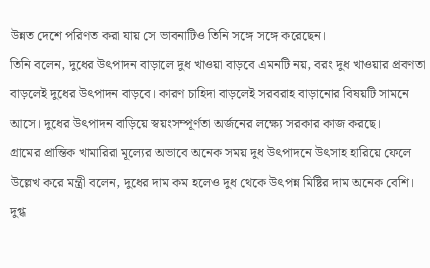উন্নত দেশে পরিণত করা যায় সে ভাবনাটিও তিনি সঙ্গে সঙ্গে করেছেন।
তিনি বলেন, দুধের উৎপাদন বাড়ালে দুধ খাওয়া বাড়বে এমনটি নয়, বরং দুধ খাওয়ার প্রবণতা বাড়লেই দুধের উৎপাদন বাড়বে। কারণ চাহিদা বাড়লেই সরবরাহ বাড়ানোর বিষয়টি সামনে আসে। দুধের উৎপাদন বাড়িয়ে স্বয়ংসম্পূর্ণতা অর্জনের লক্ষ্যে সরকার কাজ করছে।
গ্রামের প্রান্তিক খামারিরা মূল্যের অভাবে অনেক সময় দুধ উৎপাদনে উৎসাহ হারিয়ে ফেলে উল্লেখ করে মন্ত্রী বলেন, দুধের দাম কম হলেও দুধ থেকে উৎপন্ন মিষ্টির দাম অনেক বেশি। দুগ্ধ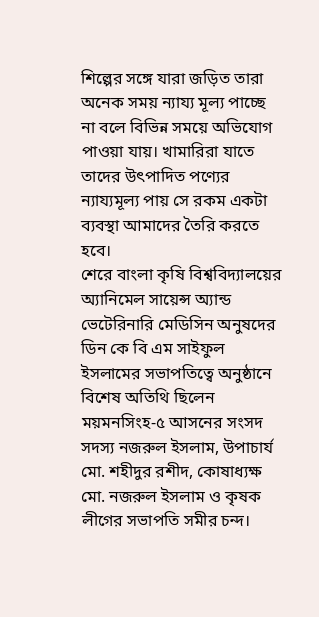শিল্পের সঙ্গে যারা জড়িত তারা অনেক সময় ন্যায্য মূল্য পাচ্ছে না বলে বিভিন্ন সময়ে অভিযোগ পাওয়া যায়। খামারিরা যাতে তাদের উৎপাদিত পণ্যের ন্যায্যমূল্য পায় সে রকম একটা ব্যবস্থা আমাদের তৈরি করতে হবে।
শেরে বাংলা কৃষি বিশ্ববিদ্যালয়ের অ্যানিমেল সায়েন্স অ্যান্ড ভেটেরিনারি মেডিসিন অনুষদের ডিন কে বি এম সাইফুল ইসলামের সভাপতিত্বে অনুষ্ঠানে বিশেষ অতিথি ছিলেন ময়মনসিংহ-৫ আসনের সংসদ সদস্য নজরুল ইসলাম, উপাচার্য মো. শহীদুর রশীদ, কোষাধ্যক্ষ মো. নজরুল ইসলাম ও কৃষক লীগের সভাপতি সমীর চন্দ।